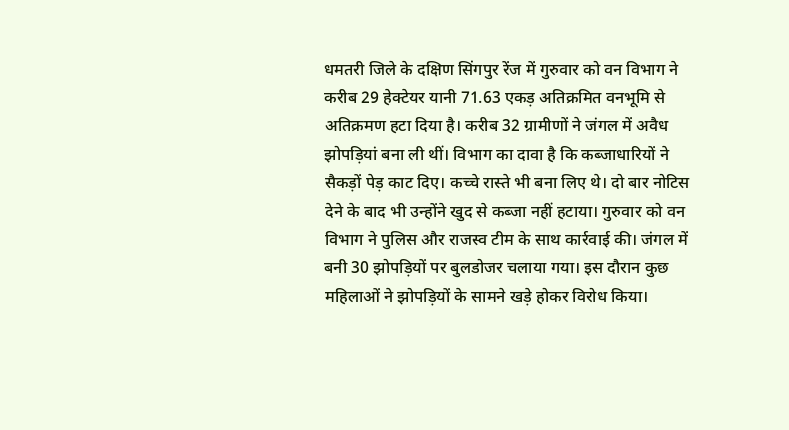धमतरी जिले के दक्षिण सिंगपुर रेंज में गुरुवार को वन विभाग ने करीब 29 हेक्टेयर यानी 71.63 एकड़ अतिक्रमित वनभूमि से अतिक्रमण हटा दिया है। करीब 32 ग्रामीणों ने जंगल में अवैध झोपड़ियां बना ली थीं। विभाग का दावा है कि कब्जाधारियों ने सैकड़ों पेड़ काट दिए। कच्चे रास्ते भी बना लिए थे। दो बार नोटिस देने के बाद भी उन्होंने खुद से कब्जा नहीं हटाया। गुरुवार को वन विभाग ने पुलिस और राजस्व टीम के साथ कार्रवाई की। जंगल में बनी 30 झोपड़ियों पर बुलडोजर चलाया गया। इस दौरान कुछ महिलाओं ने झोपड़ियों के सामने खड़े होकर विरोध किया।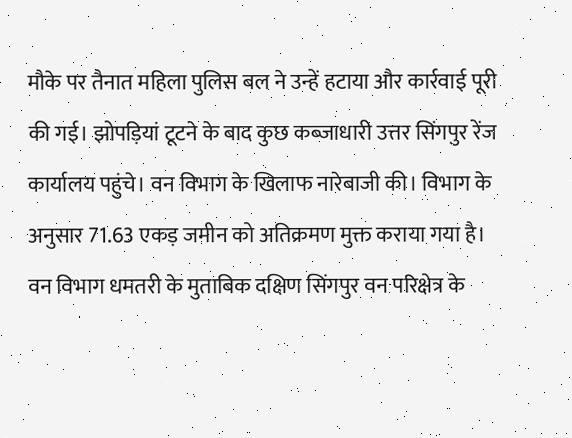मौके पर तैनात महिला पुलिस बल ने उन्हें हटाया और कार्रवाई पूरी की गई। झोपड़ियां टूटने के बाद कुछ कब्जाधारी उत्तर सिंगपुर रेंज कार्यालय पहुंचे। वन विभाग के खिलाफ नारेबाजी की। विभाग के अनुसार 71.63 एकड़ जमीन को अतिक्रमण मुक्त कराया गया है। वन विभाग धमतरी के मुताबिक दक्षिण सिंगपुर वन परिक्षेत्र के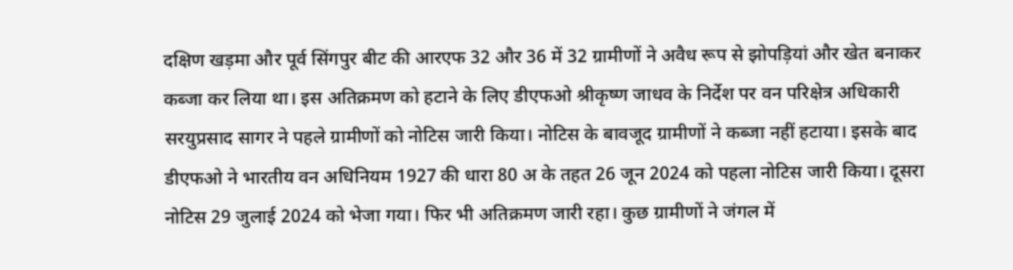दक्षिण खड़मा और पूर्व सिंगपुर बीट की आरएफ 32 और 36 में 32 ग्रामीणों ने अवैध रूप से झोपड़ियां और खेत बनाकर कब्जा कर लिया था। इस अतिक्रमण को हटाने के लिए डीएफओ श्रीकृष्ण जाधव के निर्देश पर वन परिक्षेत्र अधिकारी सरयुप्रसाद सागर ने पहले ग्रामीणों को नोटिस जारी किया। नोटिस के बावजूद ग्रामीणों ने कब्जा नहीं हटाया। इसके बाद डीएफओ ने भारतीय वन अधिनियम 1927 की धारा 80 अ के तहत 26 जून 2024 को पहला नोटिस जारी किया। दूसरा नोटिस 29 जुलाई 2024 को भेजा गया। फिर भी अतिक्रमण जारी रहा। कुछ ग्रामीणों ने जंगल में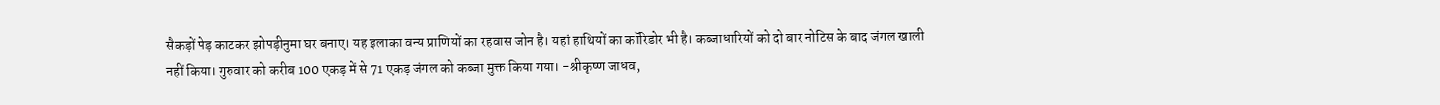सैकड़ों पेड़ काटकर झोपड़ीनुमा घर बनाए। यह इलाका वन्य प्राणियों का रहवास जोन है। यहां हाथियों का कॉरिडोर भी है। कब्जाधारियों को दो बार नोटिस के बाद जंगल खाली नहीं किया। गुरुवार को करीब 100 एकड़ में से 71 एकड़ जंगल को कब्जा मुक्त किया गया। -श्रीकृष्ण जाधव,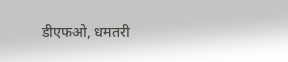डीएफओ, धमतरी